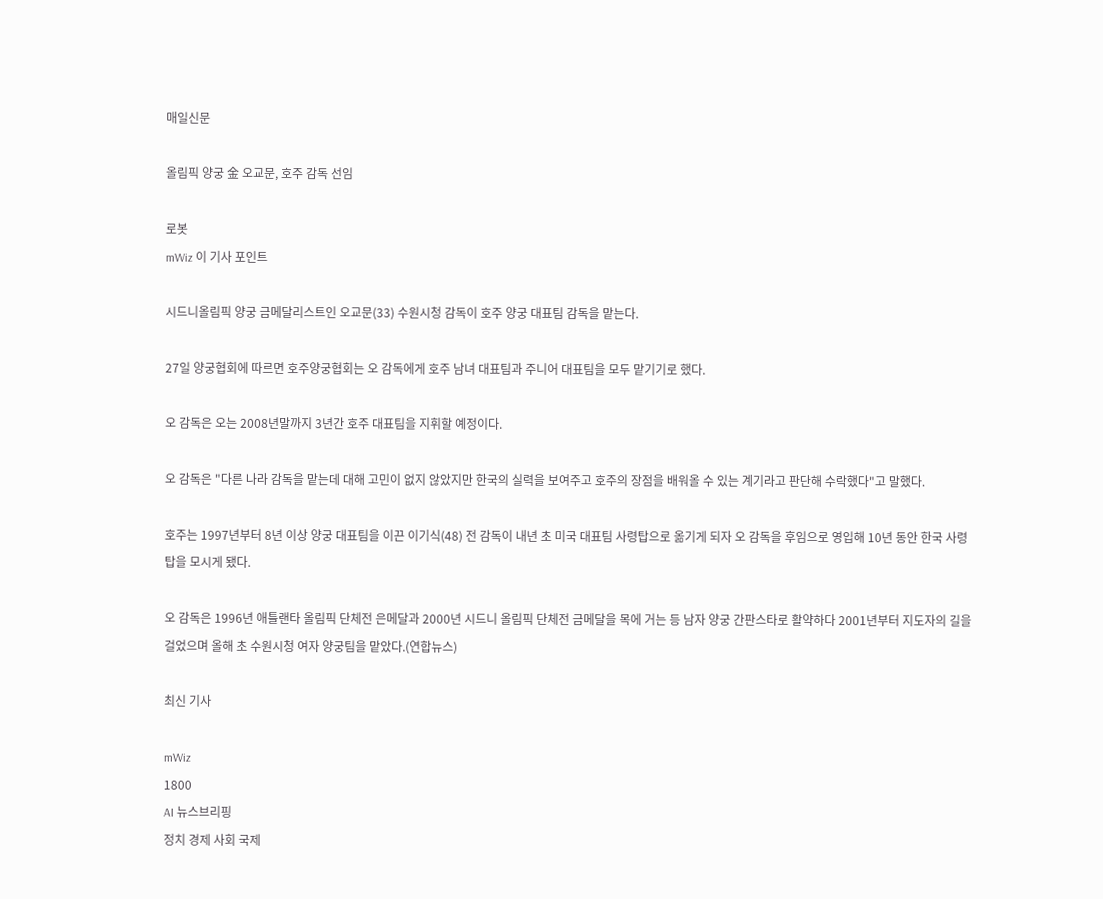매일신문

올림픽 양궁 金 오교문, 호주 감독 선임

로봇
mWiz 이 기사 포인트

시드니올림픽 양궁 금메달리스트인 오교문(33) 수원시청 감독이 호주 양궁 대표팀 감독을 맡는다.

27일 양궁협회에 따르면 호주양궁협회는 오 감독에게 호주 남녀 대표팀과 주니어 대표팀을 모두 맡기기로 했다.

오 감독은 오는 2008년말까지 3년간 호주 대표팀을 지휘할 예정이다.

오 감독은 "다른 나라 감독을 맡는데 대해 고민이 없지 않았지만 한국의 실력을 보여주고 호주의 장점을 배워올 수 있는 계기라고 판단해 수락했다"고 말했다.

호주는 1997년부터 8년 이상 양궁 대표팀을 이끈 이기식(48) 전 감독이 내년 초 미국 대표팀 사령탑으로 옮기게 되자 오 감독을 후임으로 영입해 10년 동안 한국 사령탑을 모시게 됐다.

오 감독은 1996년 애틀랜타 올림픽 단체전 은메달과 2000년 시드니 올림픽 단체전 금메달을 목에 거는 등 남자 양궁 간판스타로 활약하다 2001년부터 지도자의 길을 걸었으며 올해 초 수원시청 여자 양궁팀을 맡았다.(연합뉴스)

최신 기사

mWiz
1800
AI 뉴스브리핑
정치 경제 사회 국제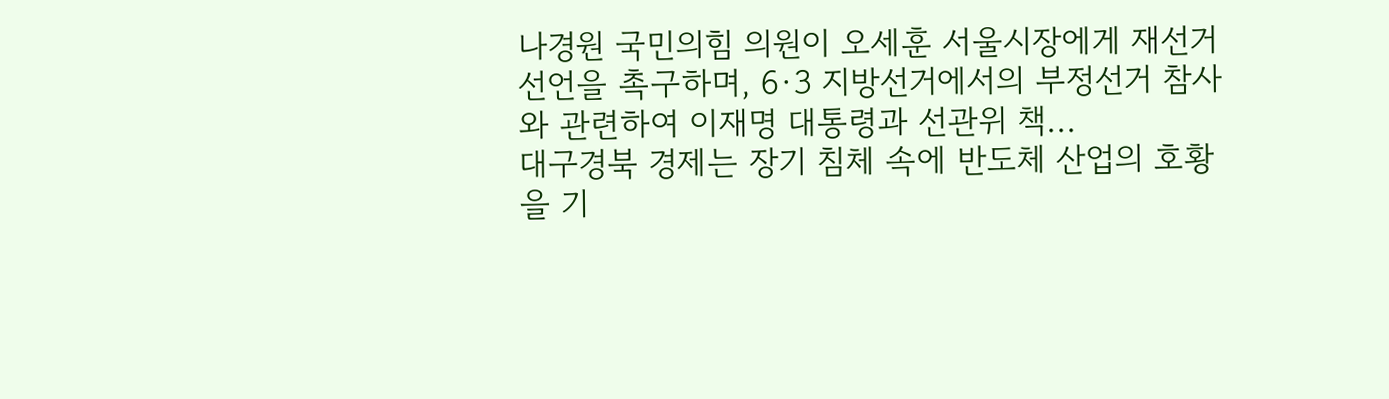나경원 국민의힘 의원이 오세훈 서울시장에게 재선거 선언을 촉구하며, 6·3 지방선거에서의 부정선거 참사와 관련하여 이재명 대통령과 선관위 책...
대구경북 경제는 장기 침체 속에 반도체 산업의 호황을 기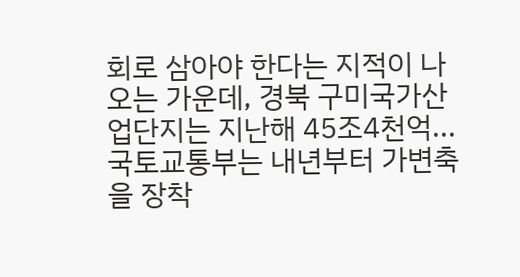회로 삼아야 한다는 지적이 나오는 가운데, 경북 구미국가산업단지는 지난해 45조4천억...
국토교통부는 내년부터 가변축을 장착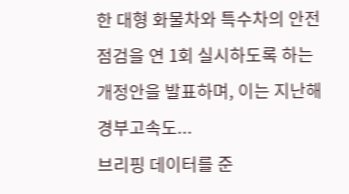한 대형 화물차와 특수차의 안전 점검을 연 1회 실시하도록 하는 개정안을 발표하며, 이는 지난해 경부고속도...
브리핑 데이터를 준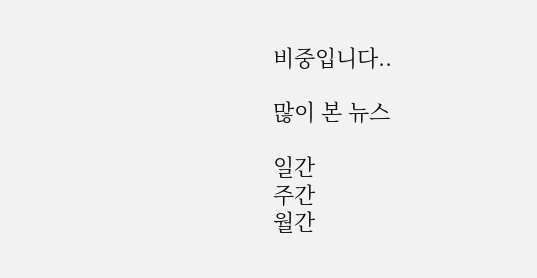비중입니다..

많이 본 뉴스

일간
주간
월간